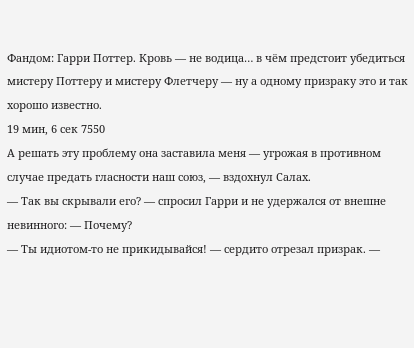Фандом: Гарри Поттер. Кровь — не водица… в чём предстоит убедиться мистеру Поттеру и мистеру Флетчеру — ну а одному призраку это и так хорошо известно.
19 мин, 6 сек 7550
А решать эту проблему она заставила меня — угрожая в противном случае предать гласности наш союз, — вздохнул Салах.
— Так вы скрывали его? — спросил Гарри и не удержался от внешне невинного: — Почему?
— Ты идиотом-то не прикидывайся! — сердито отрезал призрак. —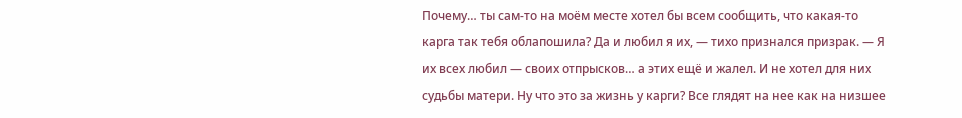Почему… ты сам-то на моём месте хотел бы всем сообщить, что какая-то карга так тебя облапошила? Да и любил я их, — тихо признался призрак. — Я их всех любил — своих отпрысков… а этих ещё и жалел. И не хотел для них судьбы матери. Ну что это за жизнь у карги? Все глядят на нее как на низшее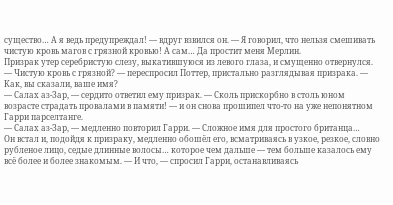существо… А я ведь предупреждал! — вдруг взвился он. — Я говорил, что нельзя смешивать чистую кровь магов с грязной кровью! А сам… Да простит меня Мерлин.
Призрак утер серебристую слезу, выкатившуюся из левого глаза, и смущенно отвернулся.
— Чистую кровь с грязной? — переспросил Поттер, пристально разглядывая призрака. — Как, вы сказали, ваше имя?
— Салах аз-Зар, — сердито ответил ему призрак. — Сколь прискорбно в столь юном возрасте страдать провалами в памяти! — и он снова прошипел что-то на уже непонятном Гарри парселтанге.
— Салах аз-Зар, — медленно повторил Гарри. — Сложное имя для простого британца…
Он встал и, подойдя к призраку, медленно обошёл его, всматриваясь в узкое, резкое, словно рубленое лицо, седые длинные волосы… которое чем дальше — тем больше казалось ему всё более и более знакомым. — И что, — спросил Гарри, останавливаясь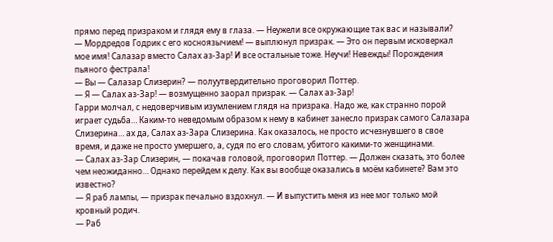прямо перед призраком и глядя ему в глаза. — Неужели все окружающие так вас и называли?
— Мордредов Годрик с его косноязычием! — выплюнул призрак. — Это он первым исковеркал мое имя! Салазар вместо Салах аз-Зар! И все остальные тоже. Неучи! Невежды! Порождения пьяного фестрала!
— Вы — Салазар Слизерин? — полуутвердительно проговорил Поттер.
— Я — Салах аз-Зар! — возмущенно заорал призрак. — Салах аз-Зар!
Гарри молчал, с недоверчивым изумлением глядя на призрака. Надо же, как странно порой играет судьба… Каким-то неведомым образом к нему в кабинет занесло призрак самого Салазара Слизерина… ах да, Салах аз-Зара Слизерина. Как оказалось, не просто исчезнувшего в свое время, и даже не просто умершего, а, судя по его словам, убитого какими-то женщинами.
— Салах аз-Зар Слизерин, — покачав головой, проговорил Поттер. — Должен сказать, это более чем неожиданно… Однако перейдем к делу. Как вы вообще оказались в моём кабинете? Вам это известно?
— Я раб лампы, — призрак печально вздохнул. — И выпустить меня из нее мог только мой кровный родич.
— Раб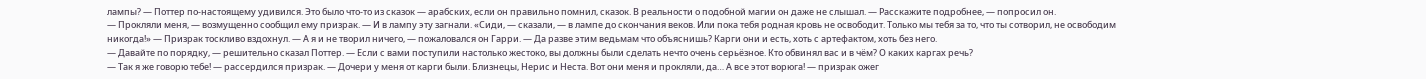лампы? — Поттер по-настоящему удивился. Это было что-то из сказок — арабских, если он правильно помнил, сказок. В реальности о подобной магии он даже не слышал. — Расскажите подробнее, — попросил он.
— Прокляли меня, — возмущенно сообщил ему призрак. — И в лампу эту загнали. «Сиди, — сказали, — в лампе до скончания веков. Или пока тебя родная кровь не освободит. Только мы тебя за то, что ты сотворил, не освободим никогда!» — Призрак тоскливо вздохнул. — А я и не творил ничего, — пожаловался он Гарри. — Да разве этим ведьмам что объяснишь? Карги они и есть, хоть с артефактом, хоть без него.
— Давайте по порядку, — решительно сказал Поттер. — Если с вами поступили настолько жестоко, вы должны были сделать нечто очень серьёзное. Кто обвинял вас и в чём? О каких каргах речь?
— Так я же говорю тебе! — рассердился призрак. — Дочери у меня от карги были. Близнецы, Нерис и Неста. Вот они меня и прокляли, да… А все этот ворюга! — призрак ожег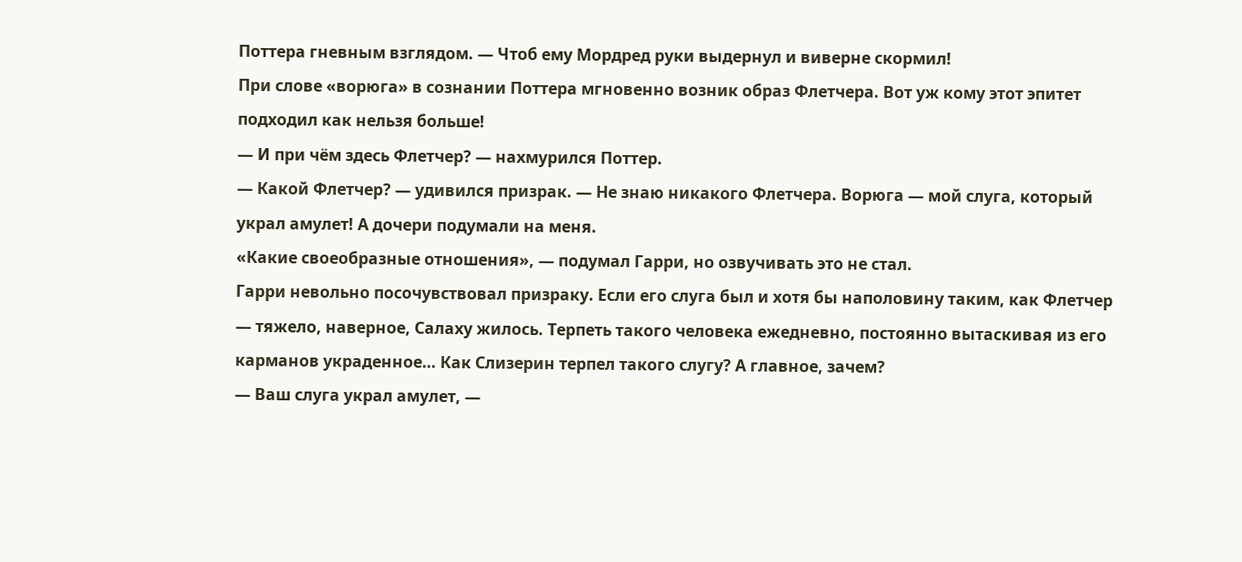Поттера гневным взглядом. — Чтоб ему Мордред руки выдернул и виверне скормил!
При слове «ворюга» в сознании Поттера мгновенно возник образ Флетчера. Вот уж кому этот эпитет подходил как нельзя больше!
— И при чём здесь Флетчер? — нахмурился Поттер.
— Какой Флетчер? — удивился призрак. — Не знаю никакого Флетчера. Ворюга — мой слуга, который украл амулет! А дочери подумали на меня.
«Какие своеобразные отношения», — подумал Гарри, но озвучивать это не стал.
Гарри невольно посочувствовал призраку. Если его слуга был и хотя бы наполовину таким, как Флетчер — тяжело, наверное, Салаху жилось. Терпеть такого человека ежедневно, постоянно вытаскивая из его карманов украденное… Как Слизерин терпел такого слугу? А главное, зачем?
— Ваш слуга украл амулет, —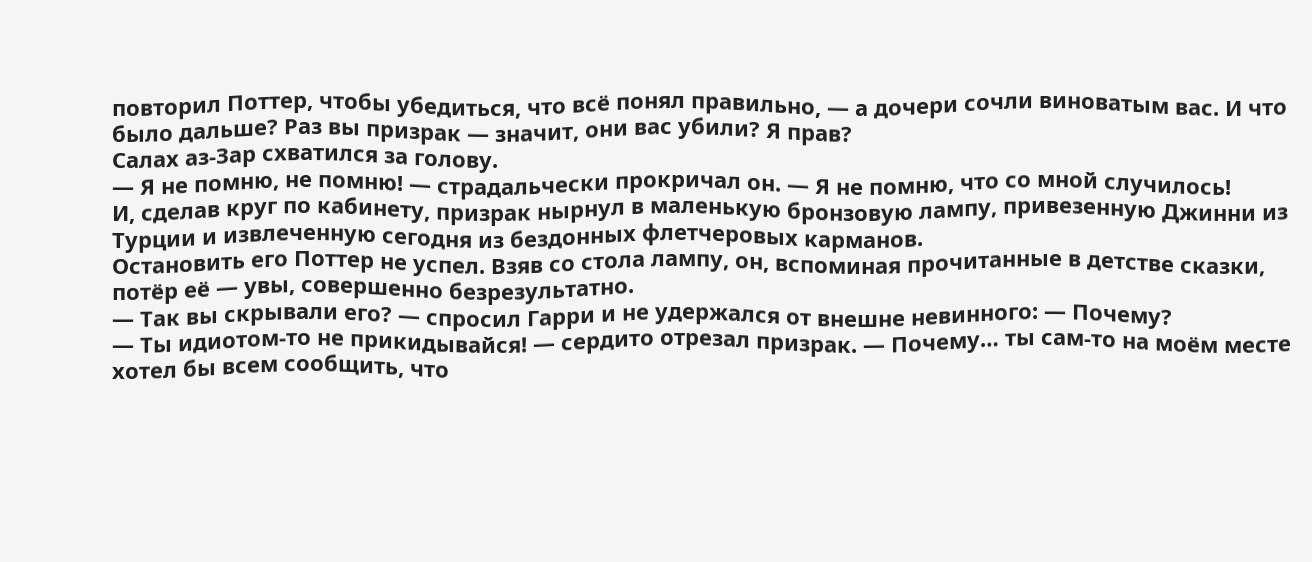повторил Поттер, чтобы убедиться, что всё понял правильно, — а дочери сочли виноватым вас. И что было дальше? Раз вы призрак — значит, они вас убили? Я прав?
Салах аз-Зар схватился за голову.
— Я не помню, не помню! — страдальчески прокричал он. — Я не помню, что со мной случилось!
И, сделав круг по кабинету, призрак нырнул в маленькую бронзовую лампу, привезенную Джинни из Турции и извлеченную сегодня из бездонных флетчеровых карманов.
Остановить его Поттер не успел. Взяв со стола лампу, он, вспоминая прочитанные в детстве сказки, потёр её — увы, совершенно безрезультатно.
— Так вы скрывали его? — спросил Гарри и не удержался от внешне невинного: — Почему?
— Ты идиотом-то не прикидывайся! — сердито отрезал призрак. — Почему… ты сам-то на моём месте хотел бы всем сообщить, что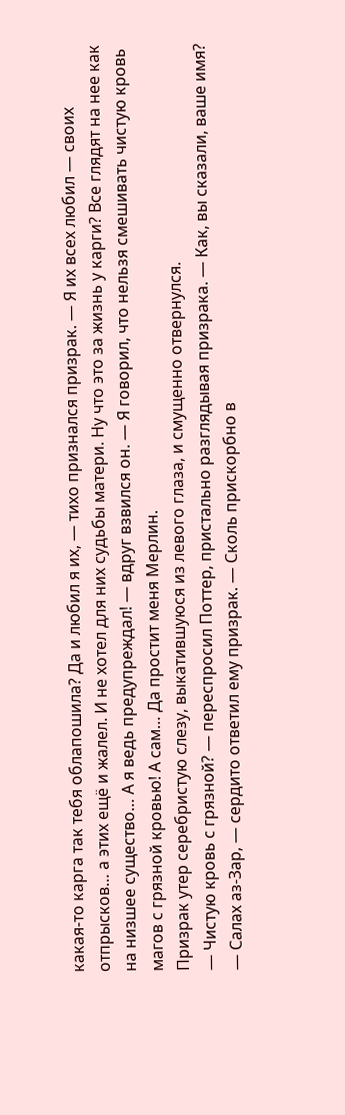какая-то карга так тебя облапошила? Да и любил я их, — тихо признался призрак. — Я их всех любил — своих отпрысков… а этих ещё и жалел. И не хотел для них судьбы матери. Ну что это за жизнь у карги? Все глядят на нее как на низшее существо… А я ведь предупреждал! — вдруг взвился он. — Я говорил, что нельзя смешивать чистую кровь магов с грязной кровью! А сам… Да простит меня Мерлин.
Призрак утер серебристую слезу, выкатившуюся из левого глаза, и смущенно отвернулся.
— Чистую кровь с грязной? — переспросил Поттер, пристально разглядывая призрака. — Как, вы сказали, ваше имя?
— Салах аз-Зар, — сердито ответил ему призрак. — Сколь прискорбно в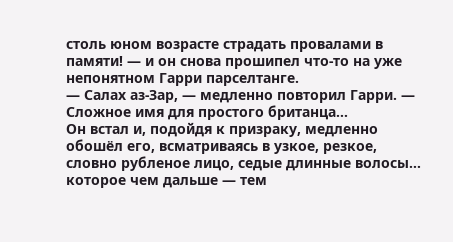столь юном возрасте страдать провалами в памяти! — и он снова прошипел что-то на уже непонятном Гарри парселтанге.
— Салах аз-Зар, — медленно повторил Гарри. — Сложное имя для простого британца…
Он встал и, подойдя к призраку, медленно обошёл его, всматриваясь в узкое, резкое, словно рубленое лицо, седые длинные волосы… которое чем дальше — тем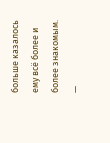больше казалось ему всё более и более знакомым. —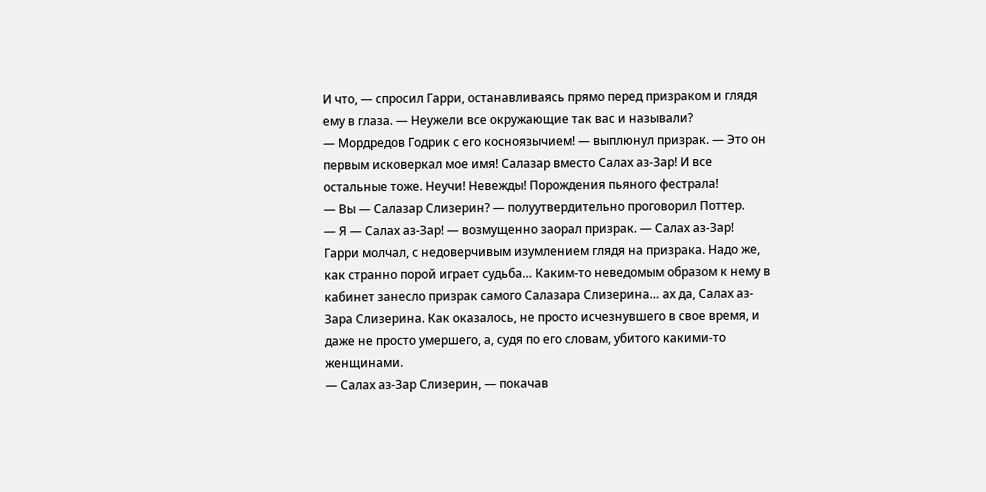И что, — спросил Гарри, останавливаясь прямо перед призраком и глядя ему в глаза. — Неужели все окружающие так вас и называли?
— Мордредов Годрик с его косноязычием! — выплюнул призрак. — Это он первым исковеркал мое имя! Салазар вместо Салах аз-Зар! И все остальные тоже. Неучи! Невежды! Порождения пьяного фестрала!
— Вы — Салазар Слизерин? — полуутвердительно проговорил Поттер.
— Я — Салах аз-Зар! — возмущенно заорал призрак. — Салах аз-Зар!
Гарри молчал, с недоверчивым изумлением глядя на призрака. Надо же, как странно порой играет судьба… Каким-то неведомым образом к нему в кабинет занесло призрак самого Салазара Слизерина… ах да, Салах аз-Зара Слизерина. Как оказалось, не просто исчезнувшего в свое время, и даже не просто умершего, а, судя по его словам, убитого какими-то женщинами.
— Салах аз-Зар Слизерин, — покачав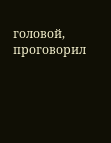головой, проговорил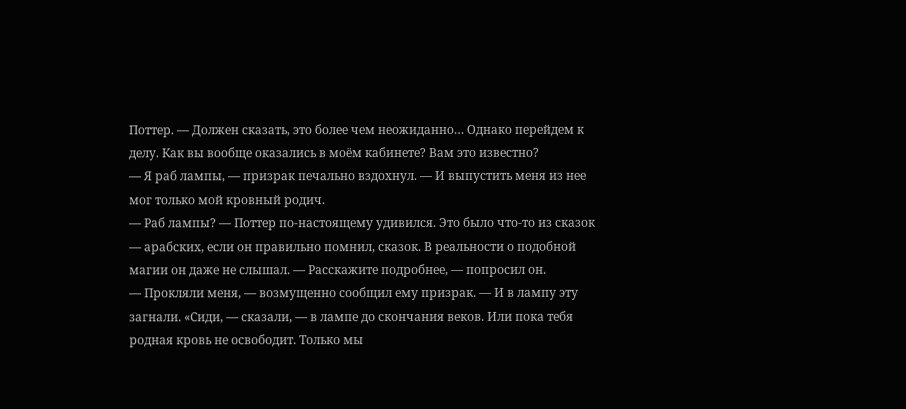Поттер. — Должен сказать, это более чем неожиданно… Однако перейдем к делу. Как вы вообще оказались в моём кабинете? Вам это известно?
— Я раб лампы, — призрак печально вздохнул. — И выпустить меня из нее мог только мой кровный родич.
— Раб лампы? — Поттер по-настоящему удивился. Это было что-то из сказок — арабских, если он правильно помнил, сказок. В реальности о подобной магии он даже не слышал. — Расскажите подробнее, — попросил он.
— Прокляли меня, — возмущенно сообщил ему призрак. — И в лампу эту загнали. «Сиди, — сказали, — в лампе до скончания веков. Или пока тебя родная кровь не освободит. Только мы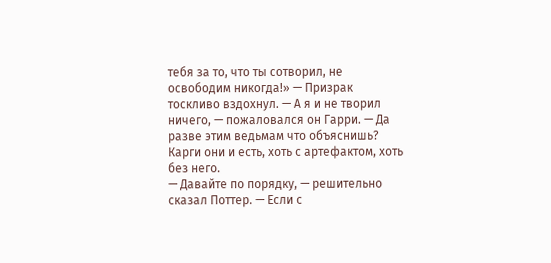тебя за то, что ты сотворил, не освободим никогда!» — Призрак тоскливо вздохнул. — А я и не творил ничего, — пожаловался он Гарри. — Да разве этим ведьмам что объяснишь? Карги они и есть, хоть с артефактом, хоть без него.
— Давайте по порядку, — решительно сказал Поттер. — Если с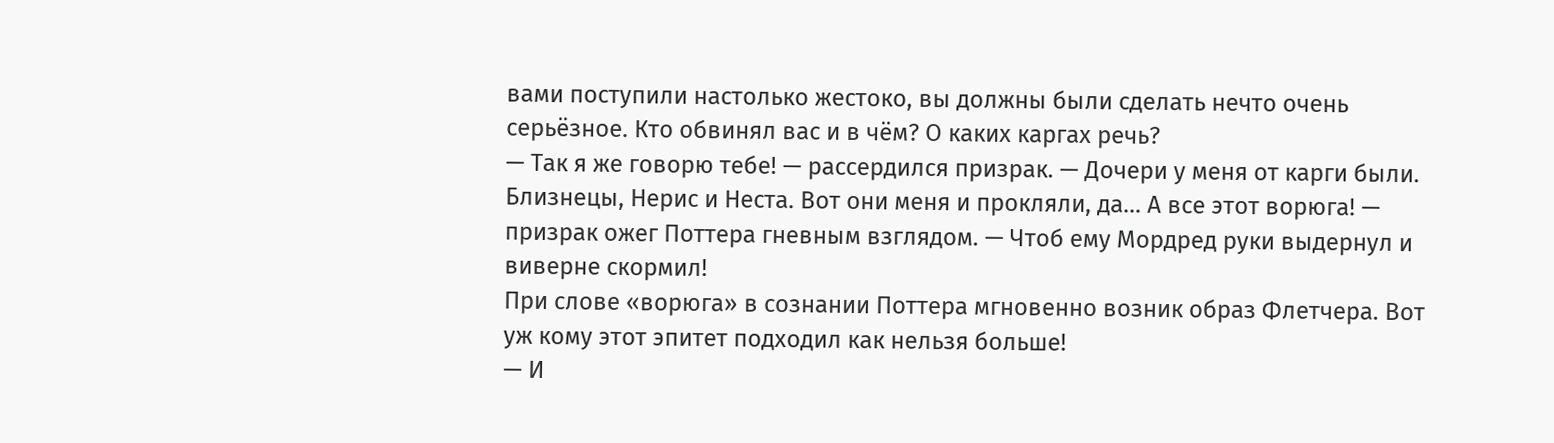вами поступили настолько жестоко, вы должны были сделать нечто очень серьёзное. Кто обвинял вас и в чём? О каких каргах речь?
— Так я же говорю тебе! — рассердился призрак. — Дочери у меня от карги были. Близнецы, Нерис и Неста. Вот они меня и прокляли, да… А все этот ворюга! — призрак ожег Поттера гневным взглядом. — Чтоб ему Мордред руки выдернул и виверне скормил!
При слове «ворюга» в сознании Поттера мгновенно возник образ Флетчера. Вот уж кому этот эпитет подходил как нельзя больше!
— И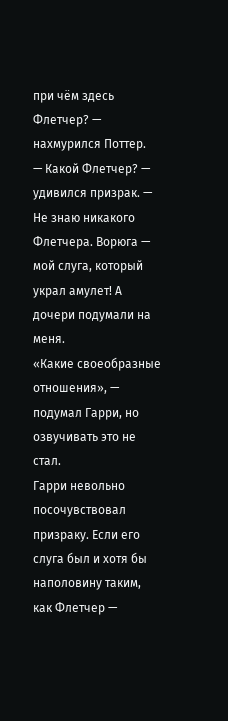при чём здесь Флетчер? — нахмурился Поттер.
— Какой Флетчер? — удивился призрак. — Не знаю никакого Флетчера. Ворюга — мой слуга, который украл амулет! А дочери подумали на меня.
«Какие своеобразные отношения», — подумал Гарри, но озвучивать это не стал.
Гарри невольно посочувствовал призраку. Если его слуга был и хотя бы наполовину таким, как Флетчер —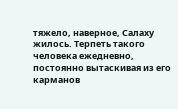тяжело, наверное, Салаху жилось. Терпеть такого человека ежедневно, постоянно вытаскивая из его карманов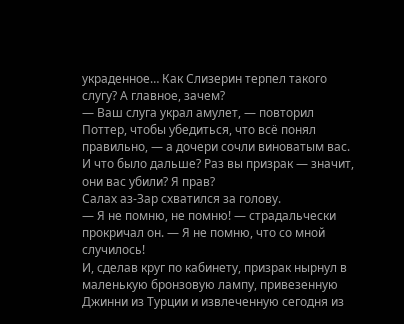украденное… Как Слизерин терпел такого слугу? А главное, зачем?
— Ваш слуга украл амулет, — повторил Поттер, чтобы убедиться, что всё понял правильно, — а дочери сочли виноватым вас. И что было дальше? Раз вы призрак — значит, они вас убили? Я прав?
Салах аз-Зар схватился за голову.
— Я не помню, не помню! — страдальчески прокричал он. — Я не помню, что со мной случилось!
И, сделав круг по кабинету, призрак нырнул в маленькую бронзовую лампу, привезенную Джинни из Турции и извлеченную сегодня из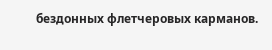бездонных флетчеровых карманов.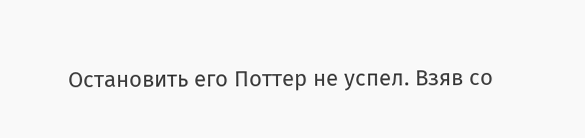Остановить его Поттер не успел. Взяв со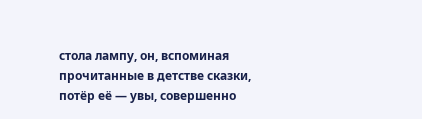стола лампу, он, вспоминая прочитанные в детстве сказки, потёр её — увы, совершенно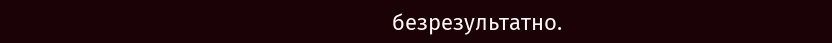безрезультатно.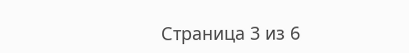Страница 3 из 6